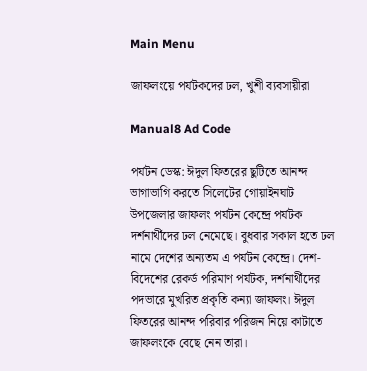Main Menu

জাফলংয়ে পর্যটকদের ঢল, খুশী ব্যবসায়ীরা

Manual8 Ad Code

পর্যটন ডেস্ক: ঈদুল ফিতরের ছুটিতে আনন্দ ভাগাভাগি করতে সিলেটের গোয়াইনঘাট উপজেলার জাফলং পর্যটন কেন্দ্রে পর্যটক দর্শনার্থীদের ঢল নেমেছে। বুধবার সকাল হতে ঢল নামে দেশের অন্যতম এ পর্যটন কেন্দ্রে। দেশ-বিদেশের রেকর্ড পরিমাণ পর্যটক, দর্শনার্থীদের পদভারে মুখরিত প্রকৃতি কন্যা জাফলং। ঈদুল ফিতরের আনন্দ পরিবার পরিজন নিয়ে কাটাতে জাফলংকে বেছে নেন তারা।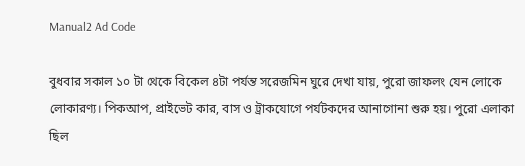Manual2 Ad Code

বুধবার সকাল ১০ টা থেকে বিকেল ৪টা পর্যন্ত সরেজমিন ঘুরে দেখা যায়, পুরো জাফলং যেন লোকে লোকারণ্য। পিকআপ, প্রাইভেট কার, বাস ও ট্রাকযোগে পর্যটকদের আনাগোনা শুরু হয়। পুরো এলাকা ছিল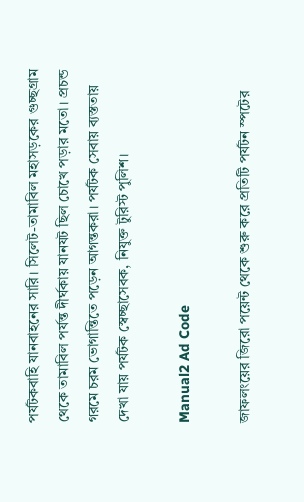পর্যটকবাহি যানবাহনের সারি। সিলেট-তামাবিল মহাসড়কের গুচ্ছগ্রাম থেকে তামাবিল পর্যন্ত দীর্ঘকায় যানযট ছিল চোখে পড়ার মতো। প্রচন্ড গরমে চরম ভোগান্তিতে পড়েন আগন্তকরা। পর্যটক সেবায় ব্যস্ততায় দেখা যায় পর্যটক স্বেচ্ছাসেবক, নিযুক্ত টুরিস্ট পুলিশ।

Manual2 Ad Code

জাফলংয়ের জিরো পয়েন্ট থেকে শুরু করে প্রতিটি পর্যটন স্পটের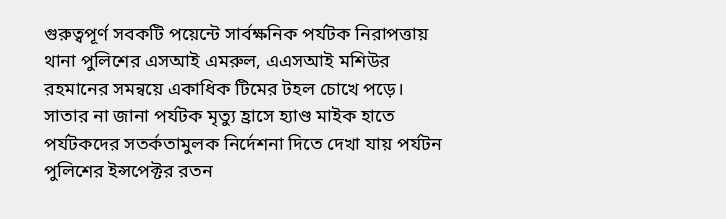গুরুত্বপূর্ণ সবকটি পয়েন্টে সার্বক্ষনিক পর্যটক নিরাপত্তায় থানা পুলিশের এসআই এমরুল, এএসআই মশিউর রহমানের সমন্বয়ে একাধিক টিমের টহল চোখে পড়ে। সাতার না জানা পর্যটক মৃত্যু হ্রাসে হ্যাণ্ড মাইক হাতে পর্যটকদের সতর্কতামুলক নির্দেশনা দিতে দেখা যায় পর্যটন পুলিশের ইন্সপেক্টর রতন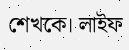শেখকে। লাইফ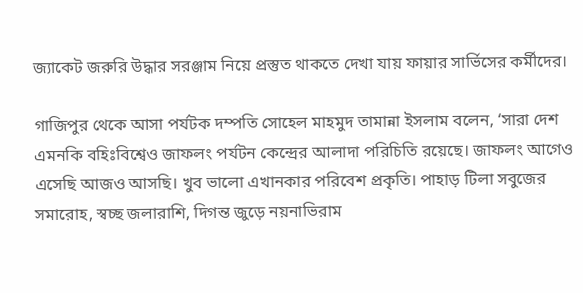জ্যাকেট জরুরি উদ্ধার সরঞ্জাম নিয়ে প্রস্তুত থাকতে দেখা যায় ফায়ার সার্ভিসের কর্মীদের।

গাজিপুর থেকে আসা পর্যটক দম্পতি সোহেল মাহমুদ তামান্না ইসলাম বলেন, ‘সারা দেশ এমনকি বহিঃবিশ্বেও জাফলং পর্যটন কেন্দ্রের আলাদা পরিচিতি রয়েছে। জাফলং আগেও এসেছি আজও আসছি। খুব ভালো এখানকার পরিবেশ প্রকৃতি। পাহাড় টিলা সবুজের সমারোহ, স্বচ্ছ জলারাশি, দিগন্ত জুড়ে নয়নাভিরাম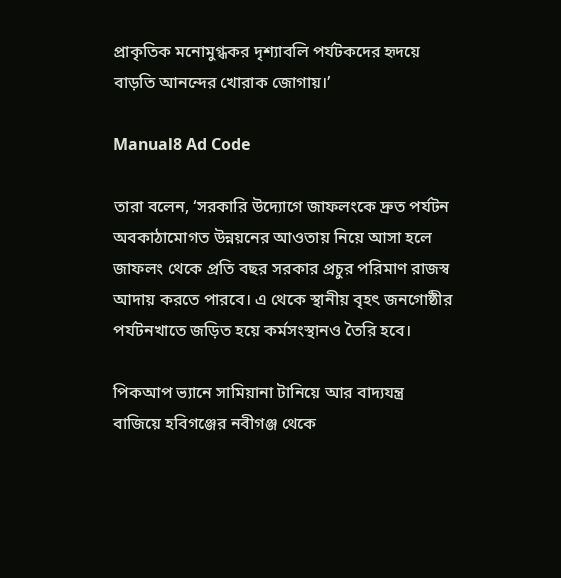প্রাকৃতিক মনোমুগ্ধকর দৃশ্যাবলি পর্যটকদের হৃদয়ে বাড়তি আনন্দের খোরাক জোগায়।’

Manual8 Ad Code

তারা বলেন, ‘সরকারি উদ্যোগে জাফলংকে দ্রুত পর্যটন অবকাঠামোগত উন্নয়নের আওতায় নিয়ে আসা হলে জাফলং থেকে প্রতি বছর সরকার প্রচুর পরিমাণ রাজস্ব আদায় করতে পারবে। এ থেকে স্থানীয় বৃহৎ জনগোষ্ঠীর পর্যটনখাতে জড়িত হয়ে কর্মসংস্থানও তৈরি হবে।

পিকআপ ভ্যানে সামিয়ানা টানিয়ে আর বাদ্যযন্ত্র বাজিয়ে হবিগঞ্জের নবীগঞ্জ থেকে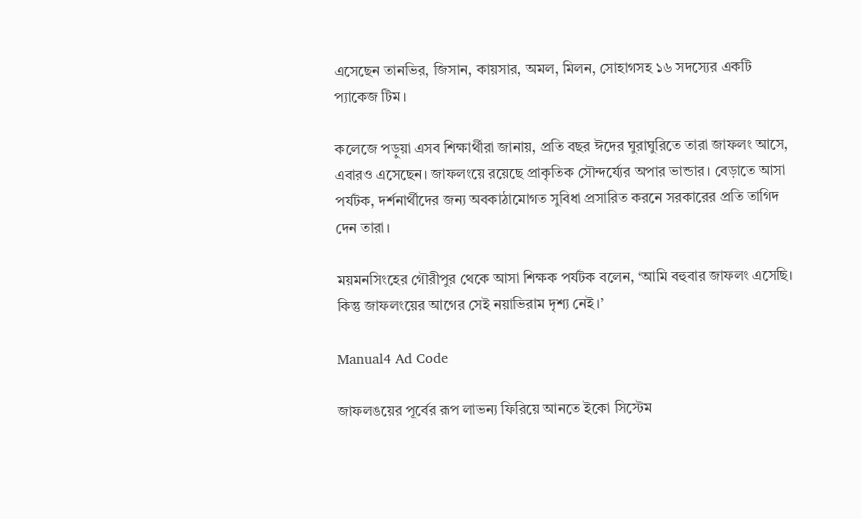এসেছেন তানভির, জিসান, কায়সার, অমল, মিলন, সোহাগসহ ১৬ সদস্যের একটি প্যাকেজ টিম।

কলেজে পড়ুয়া এসব শিক্ষার্থীরা জানায়, প্রতি বছর ঈদের ঘুরাঘুরিতে তারা জাফলং আসে, এবারও এসেছেন। জাফলংয়ে রয়েছে প্রাকৃতিক সৌন্দর্য্যের অপার ভান্ডার। বেড়াতে আসা পর্যটক, দর্শনার্থীদের জন্য অবকাঠামোগত সুবিধা প্রসারিত করনে সরকারের প্রতি তাগিদ দেন তারা।

ময়মনসিংহের গৌরীপুর থেকে আসা শিক্ষক পর্যটক বলেন, ‘আমি বহুবার জাফলং এসেছি। কিন্তু জাফলংয়ের আগের সেই নয়াভিরাম দৃশ্য নেই।’

Manual4 Ad Code

জাফলঙয়ের পূর্বের রূপ লাভন্য ফিরিয়ে আনতে ইকো সিস্টেম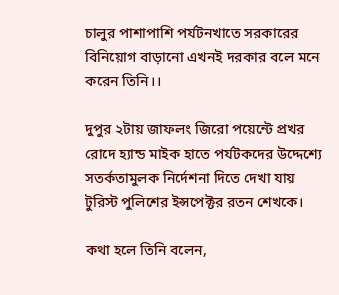চালুর পাশাপাশি পর্যটনখাতে সরকারের বিনিয়োগ বাড়ানো এখনই দরকার বলে মনে করেন তিনি।।

দুপুর ২টায় জাফলং জিরো পয়েন্টে প্রখর রোদে হ্যান্ড মাইক হাতে পর্যটকদের উদ্দেশ্যে সতর্কতামুলক নির্দেশনা দিতে দেখা যায় টুরিস্ট পুলিশের ইন্সপেক্টর রতন শেখকে।

কথা হলে তিনি বলেন,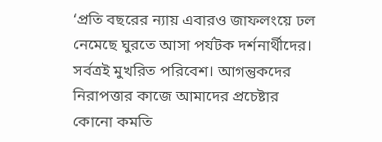‘প্রতি বছরের ন্যায় এবারও জাফলংয়ে ঢল নেমেছে ঘুরতে আসা পর্যটক দর্শনার্থীদের। সর্বত্রই মুখরিত পরিবেশ। আগন্তুকদের নিরাপত্তার কাজে আমাদের প্রচেষ্টার কোনো কমতি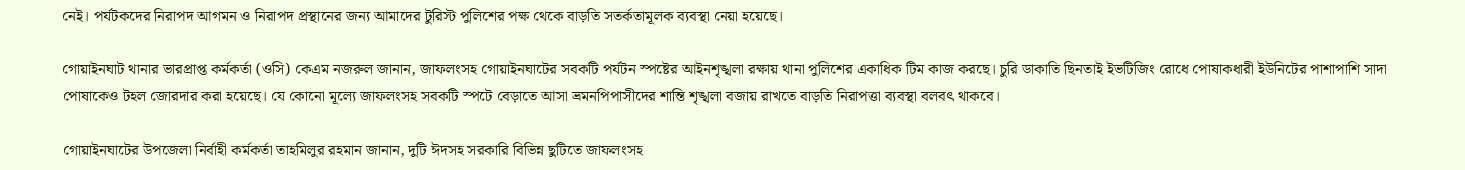নেই। পর্যটকদের নিরাপদ আগমন ও নিরাপদ প্রস্থানের জন্য আমাদের টুরিস্ট পুলিশের পক্ষ থেকে বাড়তি সতর্কতামূলক ব্যবস্থা নেয়া হয়েছে।

গোয়াইনঘাট থানার ভারপ্রাপ্ত কর্মকর্তা (ওসি) কেএম নজরুল জানান, জাফলংসহ গোয়াইনঘাটের সবকটি পর্যটন স্পষ্টের আইনশৃঙ্খলা রক্ষায় থানা পুলিশের একাধিক টিম কাজ করছে। চুরি ডাকাতি ছিনতাই ইভটিজিং রোধে পোষাকধারী ইউনিটের পাশাপাশি সাদা পোষাকেও টহল জোরদার করা হয়েছে। যে কোনো মূল্যে জাফলংসহ সবকটি স্পটে বেড়াতে আসা ভ্রমনপিপাসীদের শান্তি শৃঙ্খলা বজায় রাখতে বাড়তি নিরাপত্তা ব্যবস্থা বলবৎ থাকবে।

গোয়াইনঘাটের উপজেলা নির্বাহী কর্মকর্তা তাহমিলুর রহমান জানান, দুটি ঈদসহ সরকারি বিভিন্ন ছুটিতে জাফলংসহ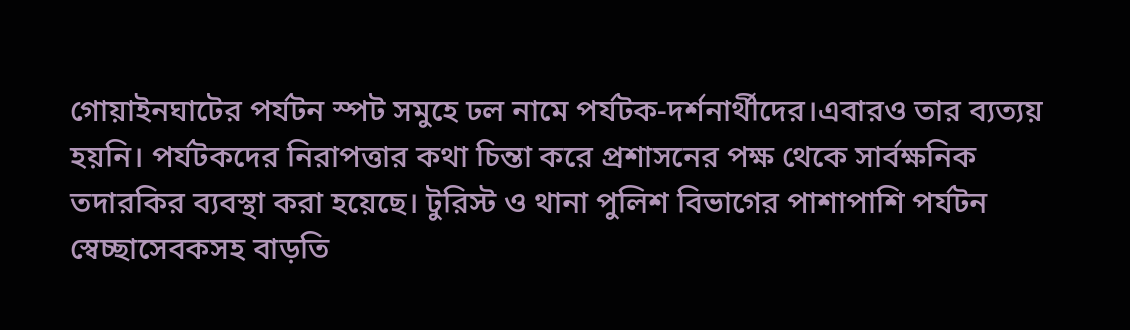গোয়াইনঘাটের পর্যটন স্পট সমুহে ঢল নামে পর্যটক-দর্শনার্থীদের।এবারও তার ব্যত্যয় হয়নি। পর্যটকদের নিরাপত্তার কথা চিন্তা করে প্রশাসনের পক্ষ থেকে সার্বক্ষনিক তদারকির ব্যবস্থা করা হয়েছে। টুরিস্ট ও থানা পুলিশ বিভাগের পাশাপাশি পর্যটন স্বেচ্ছাসেবকসহ বাড়তি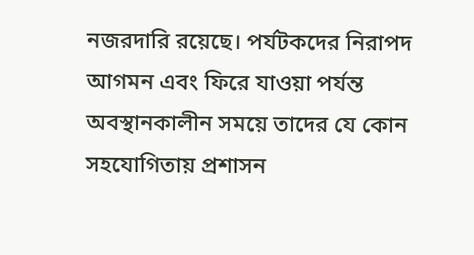নজরদারি রয়েছে। পর্যটকদের নিরাপদ আগমন এবং ফিরে যাওয়া পর্যন্ত অবস্থানকালীন সময়ে তাদের যে কোন সহযোগিতায় প্রশাসন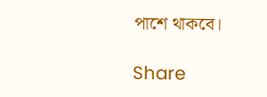পাশে থাকবে।

Share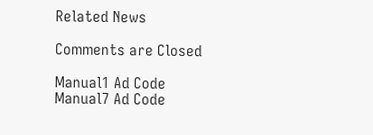Related News

Comments are Closed

Manual1 Ad Code
Manual7 Ad Code